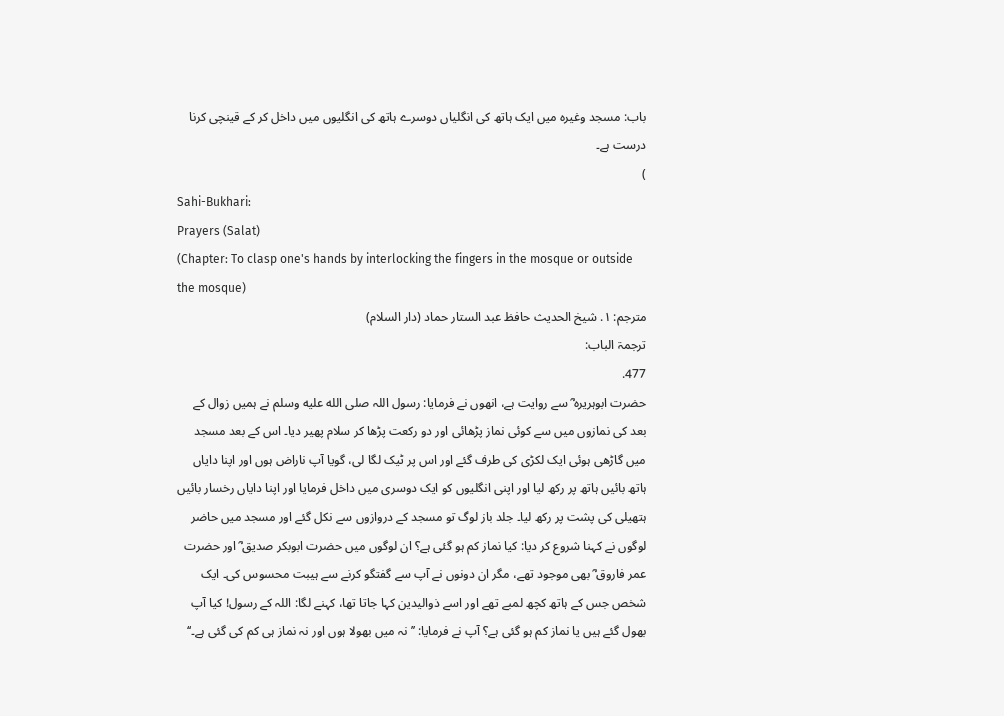باب: مسجد وغیرہ میں ایک ہاتھ کی انگلیاں دوسرے ہاتھ کی انگلیوں میں داخل کر کے قینچی کرنا درست ہے۔
)
Sahi-Bukhari:
Prayers (Salat)
(Chapter: To clasp one's hands by interlocking the fingers in the mosque or outside the mosque)
مترجم: ١. شیخ الحدیث حافظ عبد الستار حماد (دار السلام)
ترجمۃ الباب:
477.
حضرت ابوہریرہ ؓ سے روایت ہے، انھوں نے فرمایا: رسول اللہ صلى الله عليه وسلم نے ہمیں زوال کے بعد کی نمازوں میں سے کوئی نماز پڑھائی اور دو رکعت پڑھا کر سلام پھیر دیا۔ اس کے بعد مسجد میں گاڑھی ہوئی ایک لکڑی کی طرف گئے اور اس پر ٹیک لگا لی، گویا آپ ناراض ہوں اور اپنا دایاں ہاتھ بائیں ہاتھ پر رکھ لیا اور اپنی انگلیوں کو ایک دوسری میں داخل فرمایا اور اپنا دایاں رخسار بائیں ہتھیلی کی پشت پر رکھ لیا۔ جلد باز لوگ تو مسجد کے دروازوں سے نکل گئے اور مسجد میں حاضر لوگوں نے کہنا شروع کر دیا: کیا نماز کم ہو گئی ہے؟ ان لوگوں میں حضرت ابوبکر صدیق ؓ اور حضرت عمر فاروق ؓ بھی موجود تھے، مگر ان دونوں نے آپ سے گفتگو کرنے سے ہیبت محسوس کی۔ ایک شخص جس کے ہاتھ کچھ لمبے تھے اور اسے ذوالیدین کہا جاتا تھا، کہنے لگا: اللہ کے رسول! کیا آپ بھول گئے ہیں یا نماز کم ہو گئی ہے؟ آپ نے فرمایا: ’’نہ میں بھولا ہوں اور نہ نماز ہی کم کی گئی ہے۔‘‘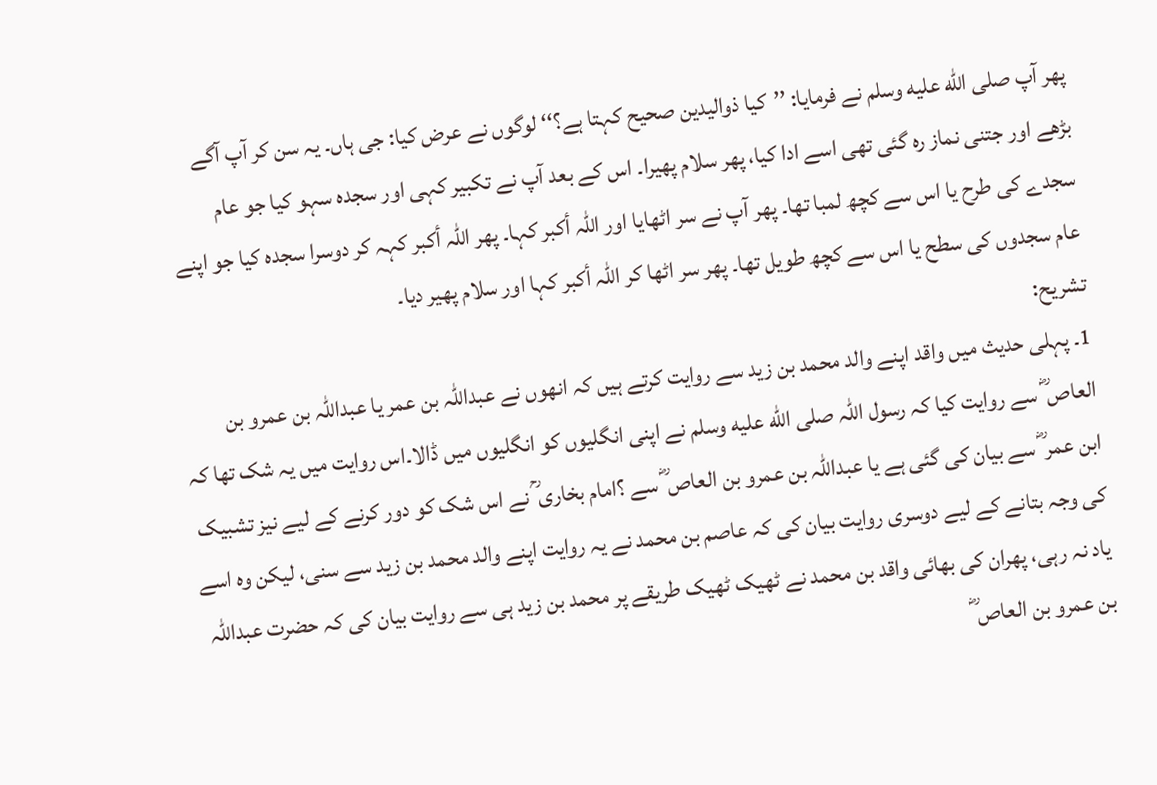پھر آپ صلى الله عليه وسلم نے فرمایا: ’’کیا ذوالیدین صحیح کہتا ہے؟‘‘ لوگوں نے عرض کیا: جی ہاں۔ یہ سن کر آپ آگے بڑھے اور جتنی نماز رہ گئی تھی اسے ادا کیا، پھر سلام پھیرا۔ اس کے بعد آپ نے تکبیر کہی اور سجدہ سہو کیا جو عام سجدے کی طرح یا اس سے کچھ لمبا تھا۔ پھر آپ نے سر اٹھایا اور اللہ أکبر کہا۔ پھر اللہ أکبر کہہ کر دوسرا سجدہ کیا جو اپنے عام سجدوں کی سطح یا اس سے کچھ طویل تھا۔ پھر سر اٹھا کر اللہ أکبر کہا اور سلام پھیر دیا۔
تشریح:
1۔ پہلی حدیث میں واقد اپنے والد محمد بن زید سے روایت کرتے ہیں کہ انھوں نے عبداللہ بن عمر یا عبداللہ بن عمرو بن العاص ؓ سے روایت کیا کہ رسول اللہ صلى الله عليه وسلم نے اپنی انگلیوں کو انگلیوں میں ڈالا۔اس روایت میں یہ شک تھا کہ ابن عمر ؓ سے بیان کی گئی ہے یا عبداللہ بن عمرو بن العاص ؓ سے ؟امام بخاری ؒ نے اس شک کو دور کرنے کے لیے نیز تشبیک کی وجہ بتانے کے لیے دوسری روایت بیان کی کہ عاصم بن محمد نے یہ روایت اپنے والد محمد بن زید سے سنی، لیکن وہ اسے یاد نہ رہی، پھران کی بھائی واقد بن محمد نے ٹھیک ٹھیک طریقے پر محمد بن زید ہی سے روایت بیان کی کہ حضرت عبداللہ بن عمرو بن العاص ؓ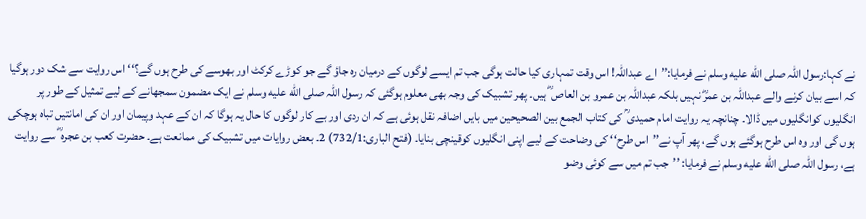نے کہا:رسول اللہ صلى الله عليه وسلم نے فرمایا:’’اے عبداللہ! اس وقت تمہاری کیا حالت ہوگی جب تم ایسے لوگوں کے درمیان رہ جاؤ گے جو کوڑے کرکٹ اور بھوسے کی طرح ہوں گے؟‘‘ اس روایت سے شک دور ہوگیا کہ اسے بیان کرنے والے عبداللہ بن عمرؓ نہیں بلکہ عبداللہ بن عمرو بن العاص ؓ ہیں۔ پھر تشبیک کی وجہ بھی معلوم ہوگئی کہ رسول اللہ صلى الله عليه وسلم نے ایک مضمون سمجھانے کے لیے تمثیل کے طور پر انگلیوں کوانگلیوں میں ڈالا۔ چنانچہ یہ روایت امام حمیدی ؒ کی کتاب الجمع بین الصحیحین میں بایں اضافہ نقل ہوئی ہے کہ ان ردی اور بے کار لوگوں کا حال یہ ہوگا کہ ان کے عہد وپیمان اور ان کی امانتیں تباہ ہوچکی ہوں گی اور وہ اس طرح ہوگئے ہوں گے، پھر آپ نے’’اس طرح‘‘ کی وضاحت کے لیے اپنی انگلیوں کوقینچی بنایا۔ (فتح الباری:732/1) 2۔ بعض روایات میں تشبیک کی ممانعت ہے۔ حضرت کعب بن عجرہ ؓ سے روایت ہے، رسول اللہ صلى الله عليه وسلم نے فرمایا: ’’جب تم میں سے کوئی وضو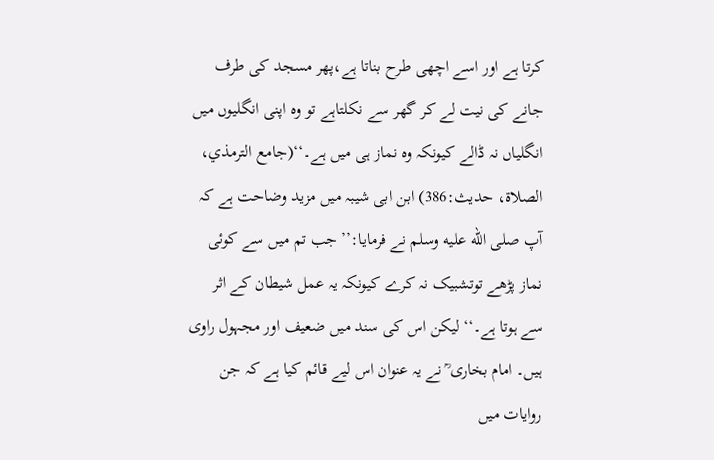کرتا ہے اور اسے اچھی طرح بناتا ہے،پھر مسجد کی طرف جانے کی نیت لے کر گھر سے نکلتاہے تو وہ اپنی انگلیوں میں انگلیاں نہ ڈالے کیونکہ وہ نماز ہی میں ہے۔‘‘(جامع الترمذي، الصلاة، حدیث:386) ابن ابی شیبہ میں مزید وضاحت ہے کہ آپ صلى الله عليه وسلم نے فرمایا:’’ جب تم میں سے کوئی نماز پڑھے توتشبیک نہ کرے کیونکہ یہ عمل شیطان کے اثر سے ہوتا ہے۔‘‘ لیکن اس کی سند میں ضعیف اور مجہول راوی ہیں۔ امام بخاری ؒ نے یہ عنوان اس لیے قائم کیا ہے کہ جن روایات میں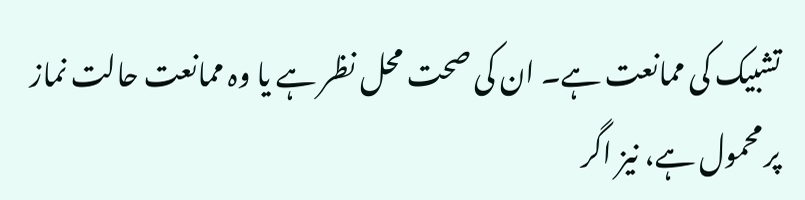تشبیک کی ممانعت ہے۔ ان کی صحت محل نظر ہے یا وہ ممانعت حالت نماز پر محمول ہے، نیز اگر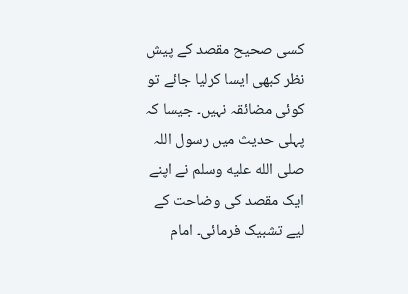کسی صحیح مقصد کے پیش نظر کبھی ایسا کرلیا جائے تو کوئی مضائقہ نہیں۔ جیسا کہ پہلی حدیث میں رسول اللہ صلى الله عليه وسلم نے اپنے ایک مقصد کی وضاحت کے لیے تشبیک فرمائی۔ امام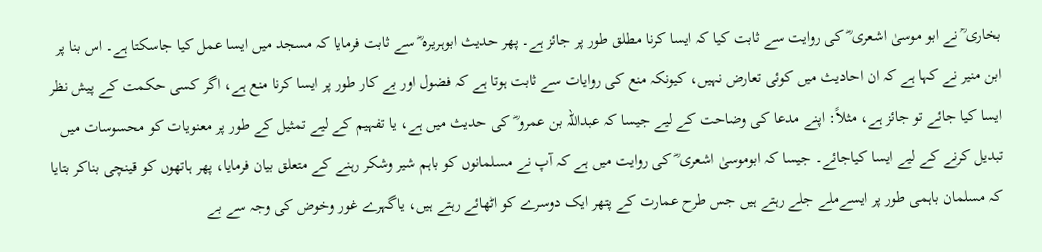بخاری ؒ نے ابو موسیٰ اشعری ؓ کی روایت سے ثابت کیا کہ ایسا کرنا مطلق طور پر جائز ہے۔ پھر حدیث ابوہریرہ ؓ سے ثابت فرمایا کہ مسجد میں ایسا عمل کیا جاسکتا ہے۔ اس بنا پر ابن منیر نے کہا ہے کہ ان احادیث میں کوئی تعارض نہیں، کیونکہ منع کی روایات سے ثابت ہوتا ہے کہ فضول اور بے کار طور پر ایسا کرنا منع ہے، اگر کسی حکمت کے پیش نظر ایسا کیا جائے تو جائز ہے، مثلاً: اپنے مدعا کی وضاحت کے لیے جیسا کہ عبداللہ بن عمرو ؓ کی حدیث میں ہے، یا تفہیم کے لیے تمثیل کے طور پر معنویات کو محسوسات میں تبدیل کرنے کے لیے ایسا کیاجائے۔ جیسا کہ ابوموسیٰ اشعری ؓ کی روایت میں ہے کہ آپ نے مسلمانوں کو باہم شیر وشکر رہنے کے متعلق بیان فرمایا، پھر ہاتھوں کو قینچی بناکر بتایا کہ مسلمان باہمی طور پر ایسےملے جلے رہتے ہیں جس طرح عمارت کے پتھر ایک دوسرے کو اٹھائے رہتے ہیں، یاگہرے غور وخوض کی وجہ سے بے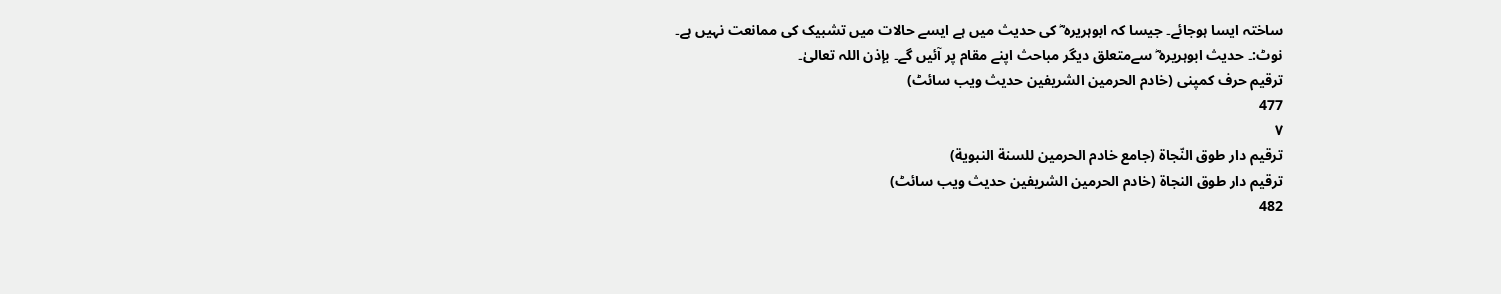ساختہ ایسا ہوجائے۔ جیسا کہ ابوہریرہ ؓ کی حدیث میں ہے ایسے حالات میں تشبیک کی ممانعت نہیں ہے۔
نوٹ:۔ حدیث ابوہریرہ ؓ سےمتعلق دیگر مباحث اپنے مقام پر آئیں گے۔ بإذن اللہ تعالیٰ۔
ترقیم حرف کمپنی (خادم الحرمین الشریفین حدیث ویب سائٹ)
477
٧
ترقيم دار طوق النّجاة (جامع خادم الحرمين للسنة النبوية)
ترقیم دار طوق النجاۃ (خادم الحرمین الشریفین حدیث ویب سائٹ)
482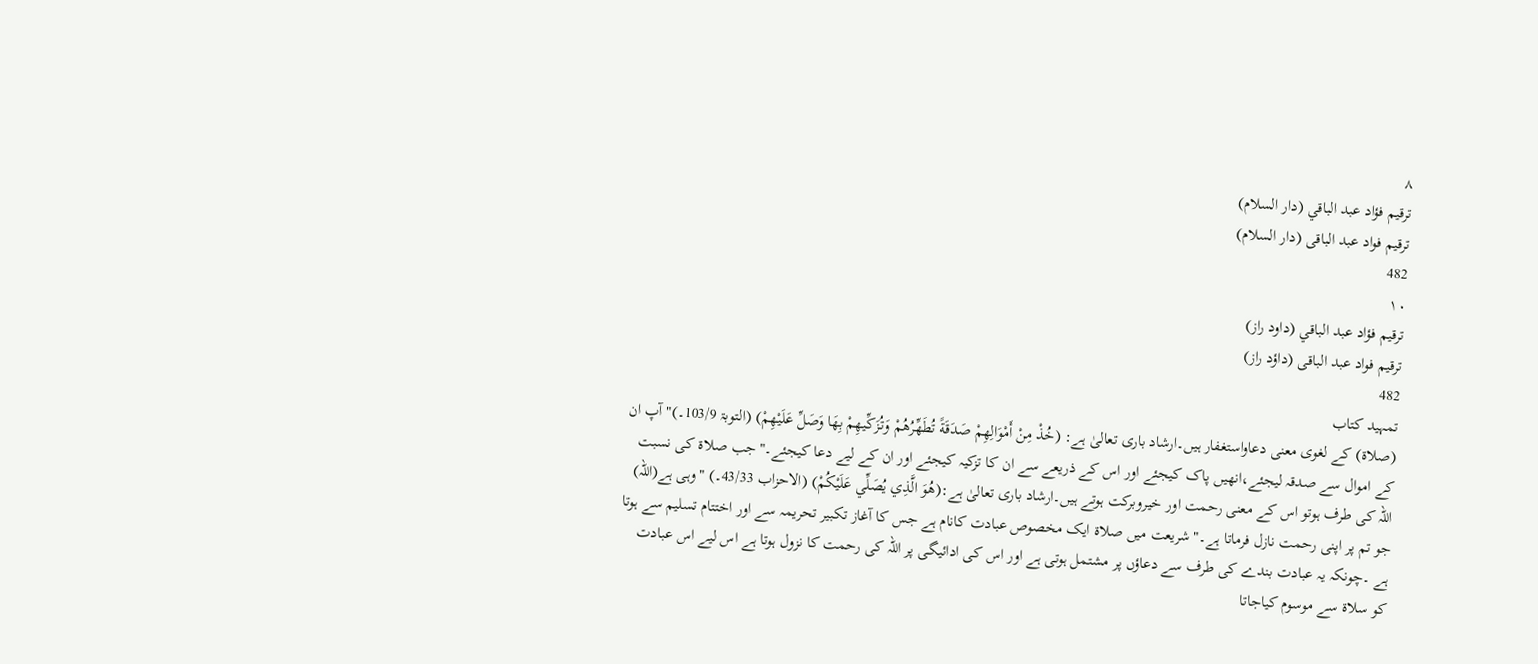٨
ترقيم فؤاد عبد الباقي (دار السلام)
ترقیم فواد عبد الباقی (دار السلام)
482
١٠
ترقيم فؤاد عبد الباقي (داود راز)
ترقیم فواد عبد الباقی (داؤد راز)
482
تمہید کتاب
(صلاۃ) کے لغوی معنی دعاواستغفار ہیں۔ارشاد باری تعالیٰ ہے: (خُذْ مِنْ أَمْوَالِهِمْ صَدَقَةً تُطَهِّرُهُمْ وَتُزَكِّيهِمْ بِهَا وَصَلِّ عَلَيْهِمْ) (التوبۃ 103/9۔)"آپ ان کے اموال سے صدقہ لیجئے،انھیں پاک کیجئے اور اس کے ذریعے سے ان کا تزکیہ کیجئے اور ان کے لیے دعا کیجئے۔"جب صلاۃ کی نسبت اللہ کی طرف ہوتو اس کے معنی رحمت اور خیروبرکت ہوتے ہیں۔ارشاد باری تعالیٰ ہے:(هُوَ الَّذِي يُصَلِّي عَلَيْكُمْ) (الاحزاب 43/33۔) "وہی ہے(اللہ) جو تم پر اپنی رحمت نازل فرماتا ہے۔"شریعت میں صلاۃ ایک مخصوص عبادت کانام ہے جس کا آغاز تکبیر تحریمہ سے اور اختتام تسلیم سے ہوتا ہے ۔چونکہ یہ عبادت بندے کی طرف سے دعاؤں پر مشتمل ہوتی ہے اور اس کی ادائیگی پر اللہ کی رحمت کا نزول ہوتا ہے اس لیے اس عبادت کو سلاۃ سے موسوم کیاجاتا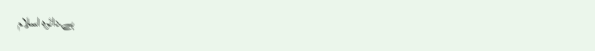ہے۔دائرہ اسلام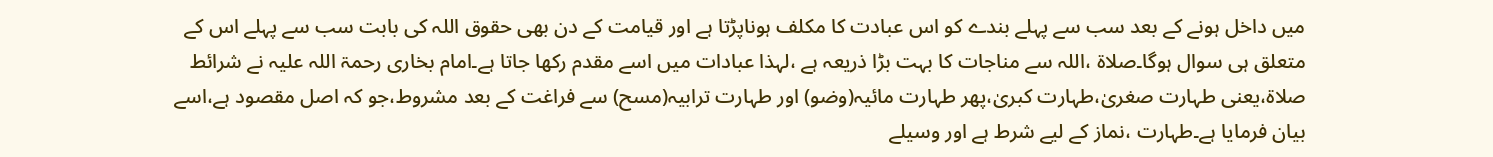میں داخل ہونے کے بعد سب سے پہلے بندے کو اس عبادت کا مکلف ہوناپڑتا ہے اور قیامت کے دن بھی حقوق اللہ کی بابت سب سے پہلے اس کے متعلق ہی سوال ہوگا۔صلاۃ ،اللہ سے مناجات کا بہت بڑا ذریعہ ہے ،لہذا عبادات میں اسے مقدم رکھا جاتا ہے۔امام بخاری رحمۃ اللہ علیہ نے شرائط صلاۃ،یعنی طہارت صغریٰ،طہارت کبریٰ،پھر طہارت مائیہ(وضو) اور طہارت ترابیہ(مسح) سے فراغت کے بعد مشروط،جو کہ اصل مقصود ہے،اسے بیان فرمایا ہے۔طہارت ،نماز کے لیے شرط ہے اور وسیلے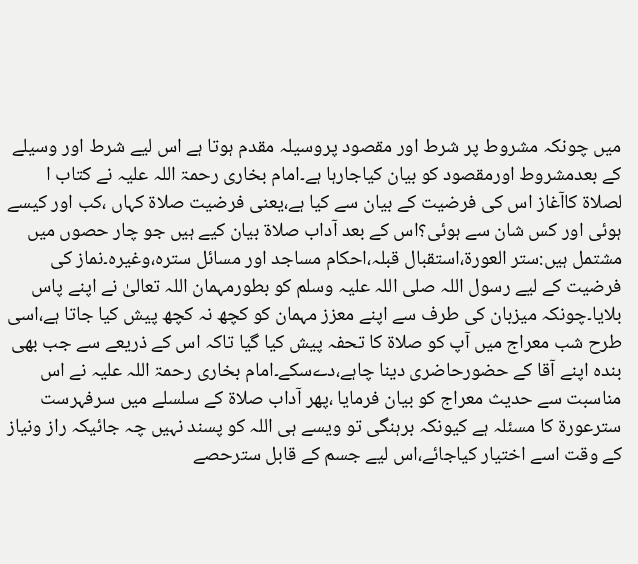میں چونکہ مشروط پر شرط اور مقصود پروسیلہ مقدم ہوتا ہے اس لیے شرط اور وسیلے کے بعدمشروط اورمقصود کو بیان کیاجارہا ہے۔امام بخاری رحمۃ اللہ علیہ نے کتاب ا لصلاۃ کاآغاز اس کی فرضیت کے بیان سے کیا ہے،یعنی فرضیت صلاۃ کہاں ،کب اور کیسے ہوئی اور کس شان سے ہوئی؟اس کے بعد آداب صلاۃ بیان کیے ہیں جو چار حصوں میں مشتمل ہیں:ستر العورۃ،استقبال قبلہ،احکام مساجد اور مسائل سترہ،وغیرہ۔نماز کی فرضیت کے لیے رسول اللہ صلی اللہ علیہ وسلم کو بطورمہمان اللہ تعالیٰ نے اپنے پاس بلایا۔چونکہ میزبان کی طرف سے اپنے معزز مہمان کو کچھ نہ کچھ پیش کیا جاتا ہے،اسی طرح شب معراج میں آپ کو صلاۃ کا تحفہ پیش کیا گیا تاکہ اس کے ذریعے سے جب بھی بندہ اپنے آقا کے حضورحاضری دینا چاہے،دےسکے۔امام بخاری رحمۃ اللہ علیہ نے اس مناسبت سے حدیث معراج کو بیان فرمایا ،پھر آداب صلاۃ کے سلسلے میں سرفہرست سترعورۃ کا مسئلہ ہے کیونکہ برہنگی تو ویسے ہی اللہ کو پسند نہیں چہ جائیکہ راز ونیاز کے وقت اسے اختیار کیاجائے،اس لیے جسم کے قابل سترحصے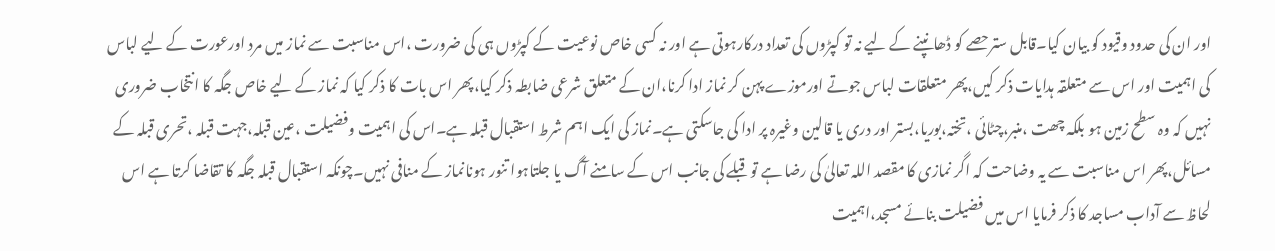اور ان کی حدود وقیود کو بیان کیا۔قابل سترحصے کو ڈھانپنے کے لیے نہ تو کپڑوں کی تعداد درکارہوتی ہے اور نہ کسی خاص نوعیت کے کپڑوں ہی کی ضرورت ،اس مناسبت سے نماز میں مرد اورعورت کے لیے لباس کی اہمیت اور اس سے متعلقہ ہدایات ذکر کیں،پھر متعلقات لباس جوتے اورموزے پہن کر نماز ادا کرنا،ان کے متعلق شرعی ضابطہ ذکر کیا،پھر اس بات کا ذکر کیا کہ نماز کے لیے خاص جگہ کا انتخاب ضروری نہیں کہ وہ سطح زمین ہو بلکہ چھت ،منبر،چٹائی ،تختہ،بوریا،بستر اور دری یا قالین وغیرہ پر ادا کی جاسکتی ہے۔نماز کی ایک اہم شرط استقبال قبلہ ہے۔اس کی اہمیت وفضیلت ،عین قبلہ،جہت قبلہ ،تحری قبلہ کے مسائل،پھر اس مناسبت سے یہ وضاحت کہ اگر نمازی کا مقصد اللہ تعالیٰ کی رضا ہے تو قبلے کی جانب اس کے سامنے آگ یا جلتاہوا تنور ہونانماز کے منافی نہیں۔چونکہ استقبال قبلہ جگہ کا تقاضا کرتا ہے اس لحاظ سے آداب مساجد کا ذکر فرمایا اس میں فضیلت بنائے مسجد،اہمیت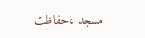مسجد ،حفاظت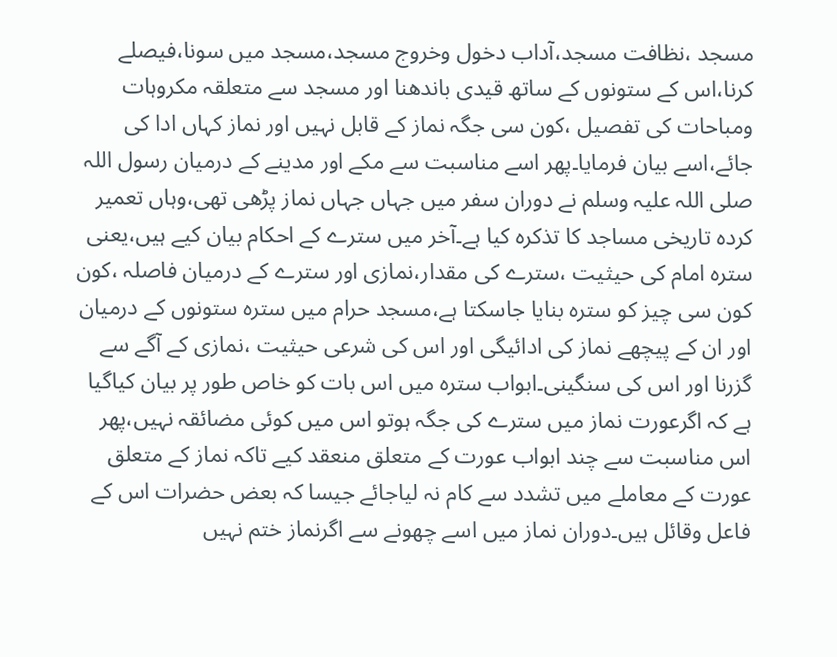مسجد ،نظافت مسجد،آداب دخول وخروج مسجد،مسجد میں سونا،فیصلے کرنا،اس کے ستونوں کے ساتھ قیدی باندھنا اور مسجد سے متعلقہ مکروہات ومباحات کی تفصیل ،کون سی جگہ نماز کے قابل نہیں اور نماز کہاں ادا کی جائے،اسے بیان فرمایا۔پھر اسے مناسبت سے مکے اور مدینے کے درمیان رسول اللہ صلی اللہ علیہ وسلم نے دوران سفر میں جہاں جہاں نماز پڑھی تھی،وہاں تعمیر کردہ تاریخی مساجد کا تذکرہ کیا ہے۔آخر میں سترے کے احکام بیان کیے ہیں،یعنی سترہ امام کی حیثیت ،سترے کی مقدار،نمازی اور سترے کے درمیان فاصلہ ،کون کون سی چیز کو سترہ بنایا جاسکتا ہے،مسجد حرام میں سترہ ستونوں کے درمیان اور ان کے پیچھے نماز کی ادائیگی اور اس کی شرعی حیثیت ،نمازی کے آگے سے گزرنا اور اس کی سنگینی۔ابواب سترہ میں اس بات کو خاص طور پر بیان کیاگیا ہے کہ اگرعورت نماز میں سترے کی جگہ ہوتو اس میں کوئی مضائقہ نہیں،پھر اس مناسبت سے چند ابواب عورت کے متعلق منعقد کیے تاکہ نماز کے متعلق عورت کے معاملے میں تشدد سے کام نہ لیاجائے جیسا کہ بعض حضرات اس کے فاعل وقائل ہیں۔دوران نماز میں اسے چھونے سے اگرنماز ختم نہیں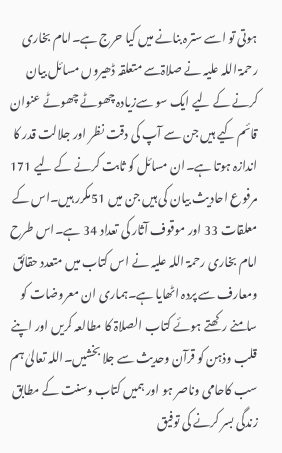ہوتی تو اسے سترہ بنانے میں کیا حرج ہے۔امام بخاری رحمۃ اللہ علیہ نے صلاۃسے متعلقہ ڈھیروں مسائل بیان کرنے کے لیے ایک سو سےزیادہ چھوٹے چھوٹے عنوان قائم کیے ہیں جن سے آپ کی دقت نظر اور جلالت قدر کا اندازہ ہوتا ہے۔ان مسائل کو ثابت کرنے کے لیے 171 مرفوع احادیث بیان کی ہیں جن میں 51مکرر ہیں۔اس کے معلقات 33 اور موقوف آثار کی تعداد 34 ہے۔اس طرح امام بخاری رحمۃ اللہ علیہ نے اس کتاب میں متعدد حقائق ومعارف سے پردہ اٹھایا ہے۔ہماری ان معروضات کو سامنے رکھتے ہوئے کتاب الصلاۃ کا مطالعہ کریں اور اپنے قلب وذہن کو قرآن وحدیث سے جلا بخشیں۔اللہ تعالیٰ ہم سب کاحامی وناصر ہو اور ہمیں کتاب وسنت کے مطابق زندگی بسر کرنے کی توفیق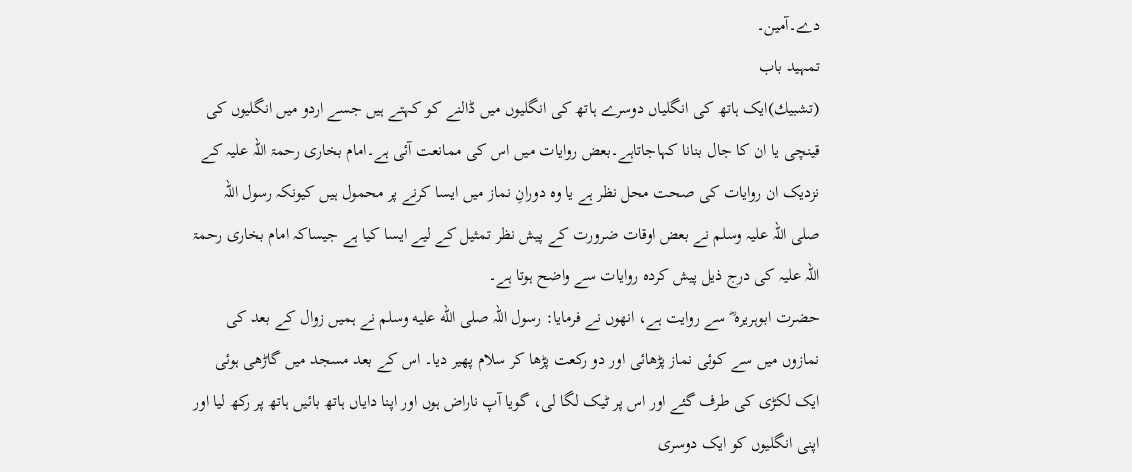دے۔آمین۔
تمہید باب
(تشبيك)ایک ہاتھ کی انگلیاں دوسرے ہاتھ کی انگلیوں میں ڈالنے کو کہتے ہیں جسے اردو میں انگلیوں کی قینچی یا ان کا جال بنانا کہاجاتاہے۔بعض روایات میں اس کی ممانعت آئی ہے۔امام بخاری رحمۃ اللہ علیہ کے نزدیک ان روایات کی صحت محل نظر ہے یا وہ دورانِ نماز میں ایسا کرنے پر محمول ہیں کیونکہ رسول اللہ صلی اللہ علیہ وسلم نے بعض اوقات ضرورت کے پیش نظر تمثیل کے لیے ایسا کیا ہے جیساکہ امام بخاری رحمۃ اللہ علیہ کی درج ذیل پیش کردہ روایات سے واضح ہوتا ہے۔
حضرت ابوہریرہ ؓ سے روایت ہے، انھوں نے فرمایا: رسول اللہ صلى الله عليه وسلم نے ہمیں زوال کے بعد کی نمازوں میں سے کوئی نماز پڑھائی اور دو رکعت پڑھا کر سلام پھیر دیا۔ اس کے بعد مسجد میں گاڑھی ہوئی ایک لکڑی کی طرف گئے اور اس پر ٹیک لگا لی، گویا آپ ناراض ہوں اور اپنا دایاں ہاتھ بائیں ہاتھ پر رکھ لیا اور اپنی انگلیوں کو ایک دوسری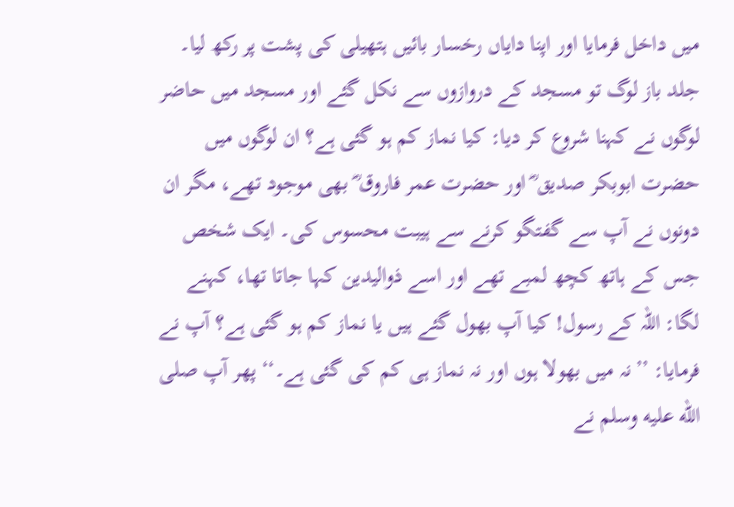میں داخل فرمایا اور اپنا دایاں رخسار بائیں ہتھیلی کی پشت پر رکھ لیا۔ جلد باز لوگ تو مسجد کے دروازوں سے نکل گئے اور مسجد میں حاضر لوگوں نے کہنا شروع کر دیا: کیا نماز کم ہو گئی ہے؟ ان لوگوں میں حضرت ابوبکر صدیق ؓ اور حضرت عمر فاروق ؓ بھی موجود تھے، مگر ان دونوں نے آپ سے گفتگو کرنے سے ہیبت محسوس کی۔ ایک شخص جس کے ہاتھ کچھ لمبے تھے اور اسے ذوالیدین کہا جاتا تھا، کہنے لگا: اللہ کے رسول! کیا آپ بھول گئے ہیں یا نماز کم ہو گئی ہے؟ آپ نے فرمایا: ’’نہ میں بھولا ہوں اور نہ نماز ہی کم کی گئی ہے۔‘‘ پھر آپ صلى الله عليه وسلم نے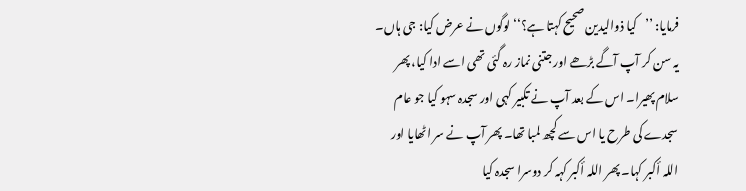فرمایا: ’’کیا ذوالیدین صحیح کہتا ہے؟‘‘ لوگوں نے عرض کیا: جی ہاں۔ یہ سن کر آپ آگے بڑھے اور جتنی نماز رہ گئی تھی اسے ادا کیا، پھر سلام پھیرا۔ اس کے بعد آپ نے تکبیر کہی اور سجدہ سہو کیا جو عام سجدے کی طرح یا اس سے کچھ لمبا تھا۔ پھر آپ نے سر اٹھایا اور اللہ أکبر کہا۔ پھر اللہ أکبر کہہ کر دوسرا سجدہ کیا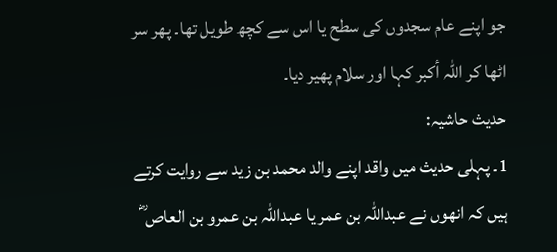جو اپنے عام سجدوں کی سطح یا اس سے کچھ طویل تھا۔ پھر سر اٹھا کر اللہ أکبر کہا اور سلام پھیر دیا۔
حدیث حاشیہ:
1۔ پہلی حدیث میں واقد اپنے والد محمد بن زید سے روایت کرتے ہیں کہ انھوں نے عبداللہ بن عمر یا عبداللہ بن عمرو بن العاص ؓ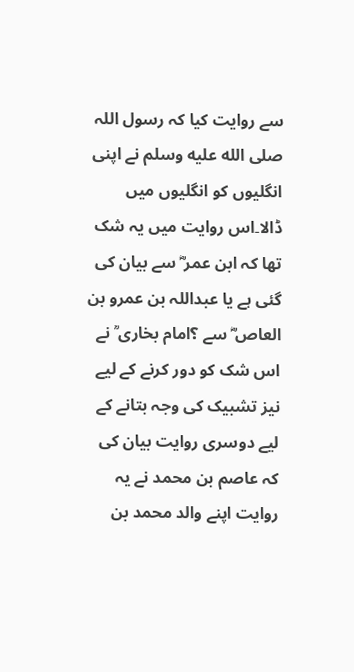سے روایت کیا کہ رسول اللہ صلى الله عليه وسلم نے اپنی انگلیوں کو انگلیوں میں ڈالا۔اس روایت میں یہ شک تھا کہ ابن عمر ؓ سے بیان کی گئی ہے یا عبداللہ بن عمرو بن العاص ؓ سے ؟امام بخاری ؒ نے اس شک کو دور کرنے کے لیے نیز تشبیک کی وجہ بتانے کے لیے دوسری روایت بیان کی کہ عاصم بن محمد نے یہ روایت اپنے والد محمد بن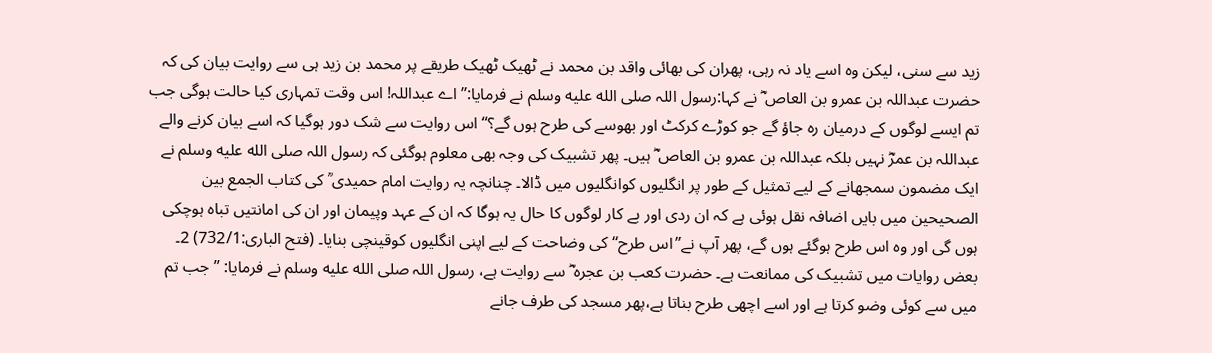زید سے سنی، لیکن وہ اسے یاد نہ رہی، پھران کی بھائی واقد بن محمد نے ٹھیک ٹھیک طریقے پر محمد بن زید ہی سے روایت بیان کی کہ حضرت عبداللہ بن عمرو بن العاص ؓ نے کہا:رسول اللہ صلى الله عليه وسلم نے فرمایا:’’اے عبداللہ! اس وقت تمہاری کیا حالت ہوگی جب تم ایسے لوگوں کے درمیان رہ جاؤ گے جو کوڑے کرکٹ اور بھوسے کی طرح ہوں گے؟‘‘ اس روایت سے شک دور ہوگیا کہ اسے بیان کرنے والے عبداللہ بن عمرؓ نہیں بلکہ عبداللہ بن عمرو بن العاص ؓ ہیں۔ پھر تشبیک کی وجہ بھی معلوم ہوگئی کہ رسول اللہ صلى الله عليه وسلم نے ایک مضمون سمجھانے کے لیے تمثیل کے طور پر انگلیوں کوانگلیوں میں ڈالا۔ چنانچہ یہ روایت امام حمیدی ؒ کی کتاب الجمع بین الصحیحین میں بایں اضافہ نقل ہوئی ہے کہ ان ردی اور بے کار لوگوں کا حال یہ ہوگا کہ ان کے عہد وپیمان اور ان کی امانتیں تباہ ہوچکی ہوں گی اور وہ اس طرح ہوگئے ہوں گے، پھر آپ نے’’اس طرح‘‘ کی وضاحت کے لیے اپنی انگلیوں کوقینچی بنایا۔ (فتح الباری:732/1) 2۔ بعض روایات میں تشبیک کی ممانعت ہے۔ حضرت کعب بن عجرہ ؓ سے روایت ہے، رسول اللہ صلى الله عليه وسلم نے فرمایا: ’’جب تم میں سے کوئی وضو کرتا ہے اور اسے اچھی طرح بناتا ہے،پھر مسجد کی طرف جانے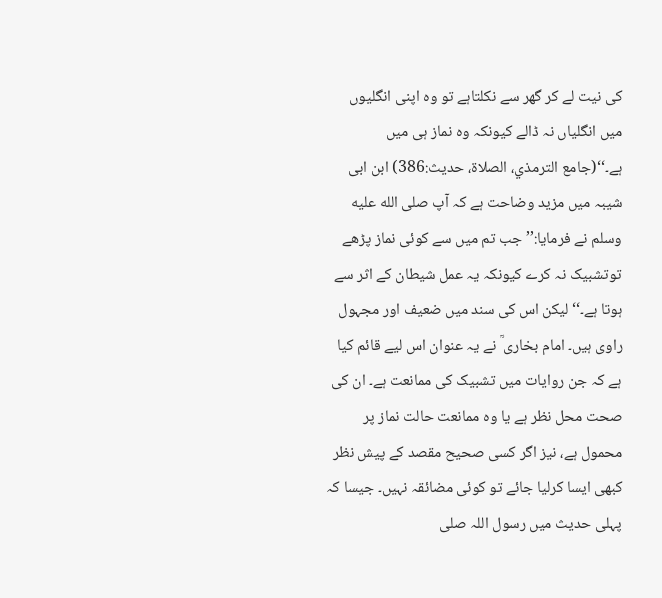کی نیت لے کر گھر سے نکلتاہے تو وہ اپنی انگلیوں میں انگلیاں نہ ڈالے کیونکہ وہ نماز ہی میں ہے۔‘‘(جامع الترمذي، الصلاة، حدیث:386) ابن ابی شیبہ میں مزید وضاحت ہے کہ آپ صلى الله عليه وسلم نے فرمایا:’’ جب تم میں سے کوئی نماز پڑھے توتشبیک نہ کرے کیونکہ یہ عمل شیطان کے اثر سے ہوتا ہے۔‘‘ لیکن اس کی سند میں ضعیف اور مجہول راوی ہیں۔ امام بخاری ؒ نے یہ عنوان اس لیے قائم کیا ہے کہ جن روایات میں تشبیک کی ممانعت ہے۔ ان کی صحت محل نظر ہے یا وہ ممانعت حالت نماز پر محمول ہے، نیز اگر کسی صحیح مقصد کے پیش نظر کبھی ایسا کرلیا جائے تو کوئی مضائقہ نہیں۔ جیسا کہ پہلی حدیث میں رسول اللہ صلى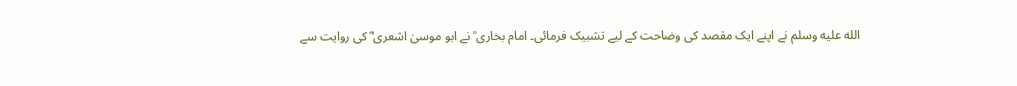الله عليه وسلم نے اپنے ایک مقصد کی وضاحت کے لیے تشبیک فرمائی۔ امام بخاری ؒ نے ابو موسیٰ اشعری ؓ کی روایت سے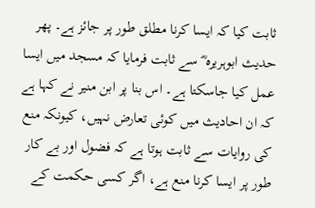ثابت کیا کہ ایسا کرنا مطلق طور پر جائز ہے۔ پھر حدیث ابوہریرہ ؓ سے ثابت فرمایا کہ مسجد میں ایسا عمل کیا جاسکتا ہے۔ اس بنا پر ابن منیر نے کہا ہے کہ ان احادیث میں کوئی تعارض نہیں، کیونکہ منع کی روایات سے ثابت ہوتا ہے کہ فضول اور بے کار طور پر ایسا کرنا منع ہے، اگر کسی حکمت کے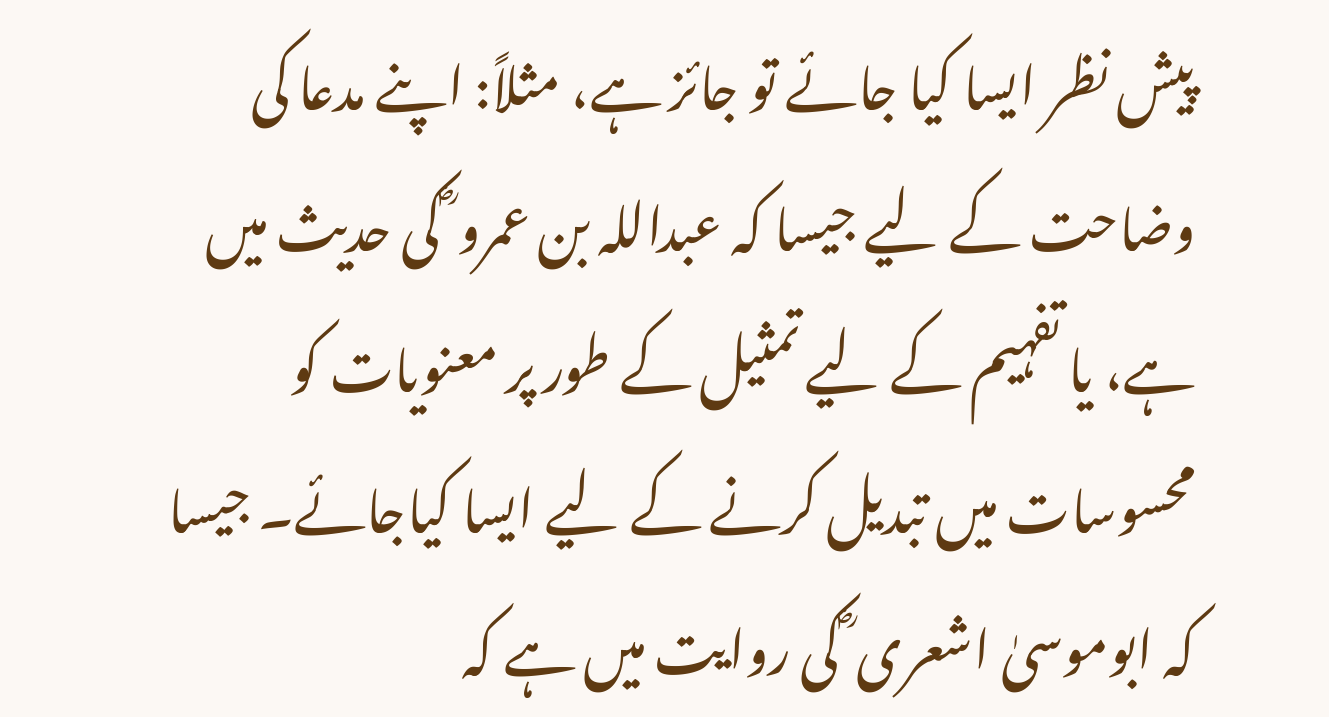پیش نظر ایسا کیا جائے تو جائز ہے، مثلاً: اپنے مدعا کی وضاحت کے لیے جیسا کہ عبداللہ بن عمرو ؓ کی حدیث میں ہے، یا تفہیم کے لیے تمثیل کے طور پر معنویات کو محسوسات میں تبدیل کرنے کے لیے ایسا کیاجائے۔ جیسا کہ ابوموسیٰ اشعری ؓ کی روایت میں ہے کہ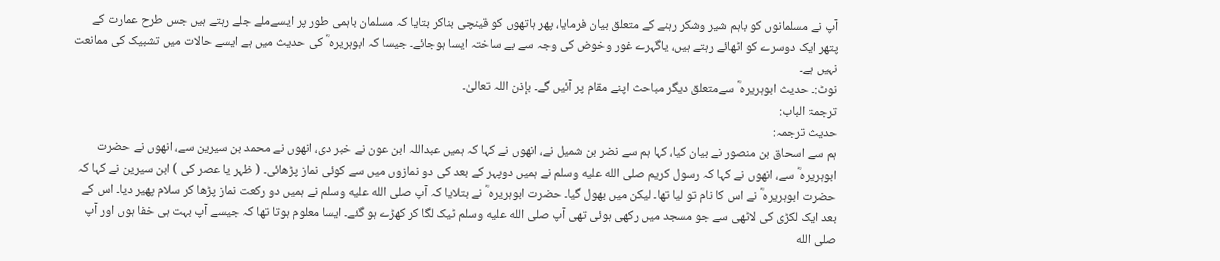آپ نے مسلمانوں کو باہم شیر وشکر رہنے کے متعلق بیان فرمایا، پھر ہاتھوں کو قینچی بناکر بتایا کہ مسلمان باہمی طور پر ایسےملے جلے رہتے ہیں جس طرح عمارت کے پتھر ایک دوسرے کو اٹھائے رہتے ہیں، یاگہرے غور وخوض کی وجہ سے بے ساختہ ایسا ہوجائے۔ جیسا کہ ابوہریرہ ؓ کی حدیث میں ہے ایسے حالات میں تشبیک کی ممانعت نہیں ہے۔
نوٹ:۔ حدیث ابوہریرہ ؓ سےمتعلق دیگر مباحث اپنے مقام پر آئیں گے۔ بإذن اللہ تعالیٰ۔
ترجمۃ الباب:
حدیث ترجمہ:
ہم سے اسحاق بن منصور نے بیان کیا، کہا ہم سے نضر بن شمیل نے، انھوں نے کہا کہ ہمیں عبداللہ ابن عون نے خبر دی، انھوں نے محمد بن سیرین سے، انھوں نے حضرت ابوہریرہ ؓ سے، انھوں نے کہا کہ رسول کریم صلى الله عليه وسلم نے ہمیں دوپہر کے بعد کی دو نمازوں میں سے کوئی نماز پڑھائی۔ ( ظہر یا عصر کی ) ابن سیرین نے کہا کہ حضرت ابوہریرہ ؓ نے اس کا نام تو لیا تھا۔ لیکن میں بھول گیا۔ حضرت ابوہریرہ ؓ نے بتلایا کہ آپ صلى الله عليه وسلم نے ہمیں دو رکعت نماز پڑھا کر سلام پھیر دیا۔ اس کے بعد ایک لکڑی کی لاٹھی سے جو مسجد میں رکھی ہوئی تھی آپ صلى الله عليه وسلم ٹیک لگا کر کھڑے ہو گئے۔ ایسا معلوم ہوتا تھا کہ جیسے آپ بہت ہی خفا ہوں اور آپ صلى الله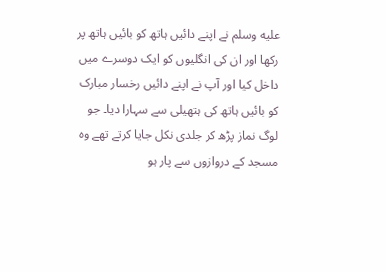عليه وسلم نے اپنے دائیں ہاتھ کو بائیں ہاتھ پر رکھا اور ان کی انگلیوں کو ایک دوسرے میں داخل کیا اور آپ نے اپنے دائیں رخسار مبارک کو بائیں ہاتھ کی ہتھیلی سے سہارا دیا۔ جو لوگ نماز پڑھ کر جلدی نکل جایا کرتے تھے وہ مسجد کے دروازوں سے پار ہو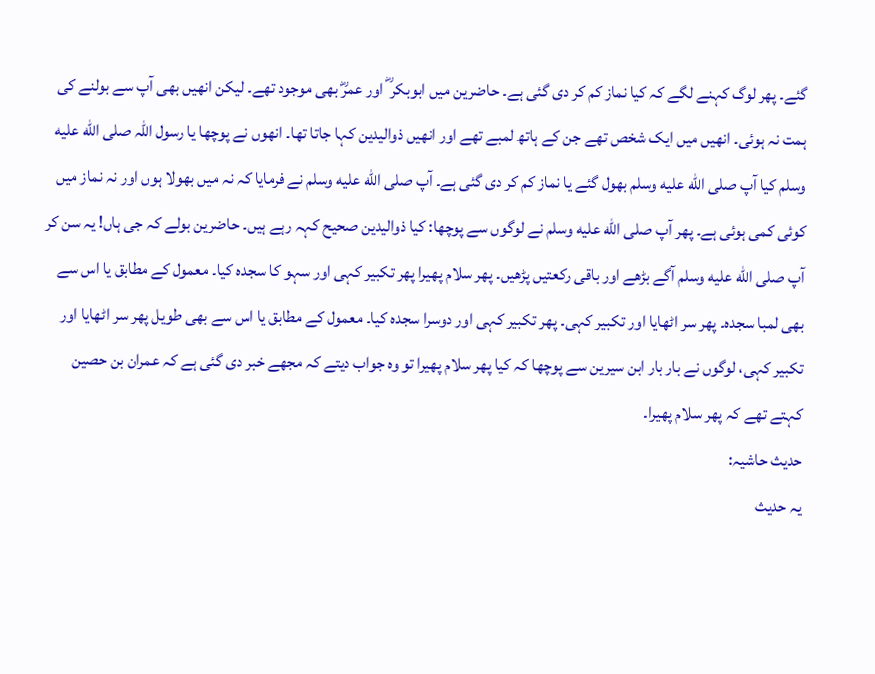گئے۔ پھر لوگ کہنے لگے کہ کیا نماز کم کر دی گئی ہے۔ حاضرین میں ابوبکر ؓ اور عمرؓ بھی موجود تھے۔ لیکن انھیں بھی آپ سے بولنے کی ہمت نہ ہوئی۔ انھیں میں ایک شخص تھے جن کے ہاتھ لمبے تھے اور انھیں ذوالیدین کہا جاتا تھا۔ انھوں نے پوچھا یا رسول اللہ صلى الله عليه وسلم کیا آپ صلى الله عليه وسلم بھول گئے یا نماز کم کر دی گئی ہے۔ آپ صلى الله عليه وسلم نے فرمایا کہ نہ میں بھولا ہوں اور نہ نماز میں کوئی کمی ہوئی ہے۔ پھر آپ صلى الله عليه وسلم نے لوگوں سے پوچھا: کیا ذوالیدین صحیح کہہ رہے ہیں۔ حاضرین بولے کہ جی ہاں! یہ سن کر آپ صلى الله عليه وسلم آگے بڑھے اور باقی رکعتیں پڑھیں۔ پھر سلام پھیرا پھر تکبیر کہی اور سہو کا سجدہ کیا۔ معمول کے مطابق یا اس سے بھی لمبا سجدہ۔ پھر سر اٹھایا اور تکبیر کہی۔ پھر تکبیر کہی اور دوسرا سجدہ کیا۔ معمول کے مطابق یا اس سے بھی طویل پھر سر اٹھایا اور تکبیر کہی، لوگوں نے بار بار ابن سیرین سے پوچھا کہ کیا پھر سلام پھیرا تو وہ جواب دیتے کہ مجھے خبر دی گئی ہے کہ عمران بن حصین کہتے تھے کہ پھر سلام پھیرا۔
حدیث حاشیہ:
یہ حدیث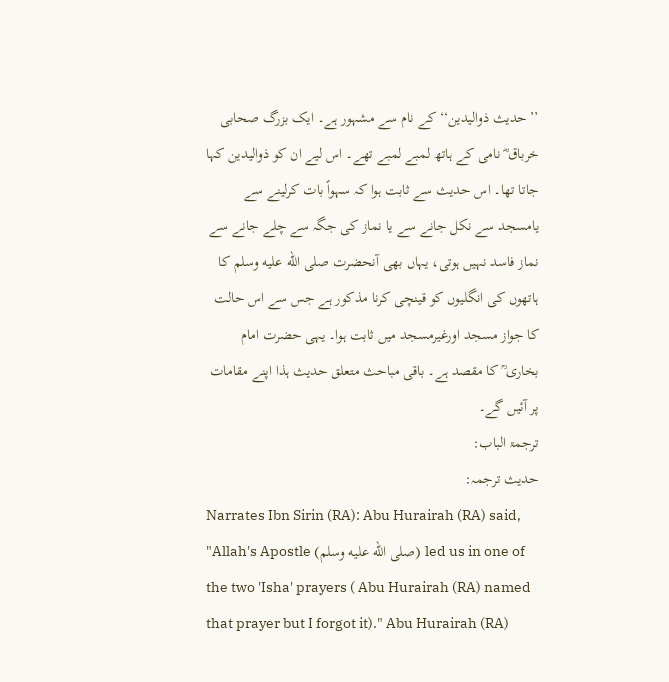’’حدیث ذوالیدین‘‘ کے نام سے مشہور ہے۔ ایک بزرگ صحابی خرباق ؓ نامی کے ہاتھ لمبے لمبے تھے۔ اس لیے ان کو ذوالیدین کہا جاتا تھا۔ اس حدیث سے ثابت ہوا کہ سہواً بات کرلینے سے یامسجد سے نکل جانے سے یا نماز کی جگہ سے چلے جانے سے نماز فاسد نہیں ہوتی، یہاں بھی آنحضرت صلى الله عليه وسلم کا ہاتھوں کی انگلیوں کو قینچی کرنا مذکور ہے جس سے اس حالت کا جواز مسجد اورغیرمسجد میں ثابت ہوا۔ یہی حضرت امام بخاری ؒ کا مقصد ہے۔ باقی مباحث متعلق حدیث ہذا اپنے مقامات پر آئیں گے۔
ترجمۃ الباب:
حدیث ترجمہ:
Narrates Ibn Sirin (RA): Abu Hurairah (RA) said, "Allah's Apostle (صلى الله عليه وسلم) led us in one of the two 'Isha' prayers ( Abu Hurairah (RA) named that prayer but I forgot it)." Abu Hurairah (RA)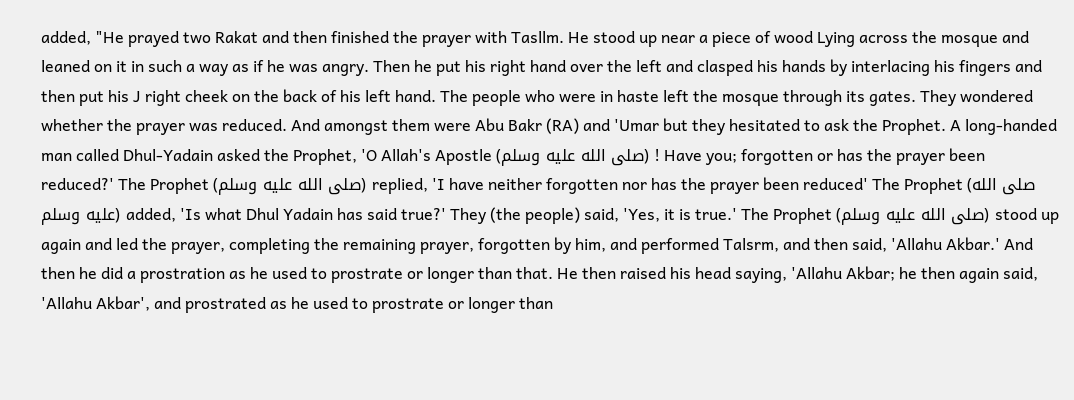added, "He prayed two Rakat and then finished the prayer with Tasllm. He stood up near a piece of wood Lying across the mosque and leaned on it in such a way as if he was angry. Then he put his right hand over the left and clasped his hands by interlacing his fingers and then put his J right cheek on the back of his left hand. The people who were in haste left the mosque through its gates. They wondered whether the prayer was reduced. And amongst them were Abu Bakr (RA) and 'Umar but they hesitated to ask the Prophet. A long-handed man called Dhul-Yadain asked the Prophet, 'O Allah's Apostle (صلى الله عليه وسلم) ! Have you; forgotten or has the prayer been reduced?' The Prophet (صلى الله عليه وسلم) replied, 'I have neither forgotten nor has the prayer been reduced' The Prophet (صلى الله عليه وسلم) added, 'Is what Dhul Yadain has said true?' They (the people) said, 'Yes, it is true.' The Prophet (صلى الله عليه وسلم) stood up again and led the prayer, completing the remaining prayer, forgotten by him, and performed Talsrm, and then said, 'Allahu Akbar.' And then he did a prostration as he used to prostrate or longer than that. He then raised his head saying, 'Allahu Akbar; he then again said, 'Allahu Akbar', and prostrated as he used to prostrate or longer than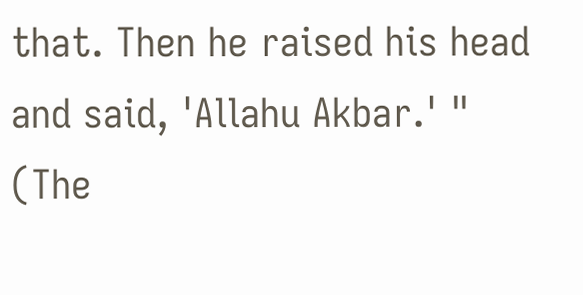that. Then he raised his head and said, 'Allahu Akbar.' " (The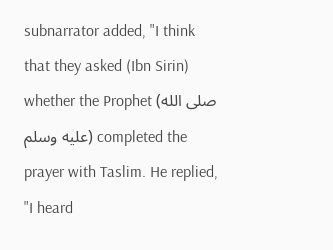subnarrator added, "I think that they asked (Ibn Sirin) whether the Prophet (صلى الله عليه وسلم) completed the prayer with Taslim. He replied, "I heard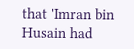that 'Imran bin Husain had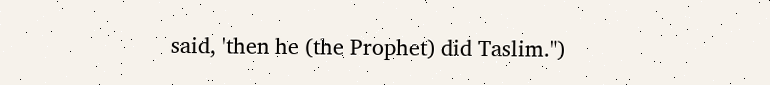said, 'then he (the Prophet) did Taslim.")